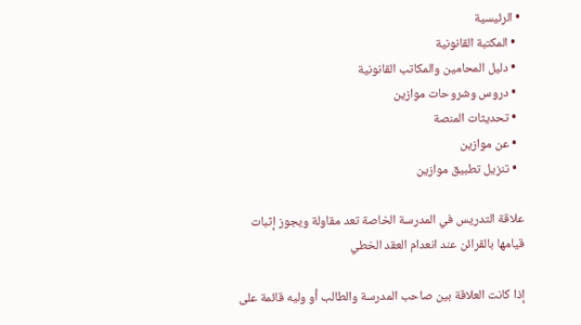• الرئيسية
  • المكتبة القانونية
  • دليل المحامين والمكاتب القانونية
  • دروس وشروحات موازين
  • تحديثات المنصة
  • عن موازين
  • تنزيل تطبيق موازين

علاقة التدريس في المدرسة الخاصة تعد مقاولة ويجوز إثبات قيامها بالقرائن عند انعدام العقد الخطي

إذا كانت العلاقة بين صاحب المدرسة والطالب أو وليه قائمة على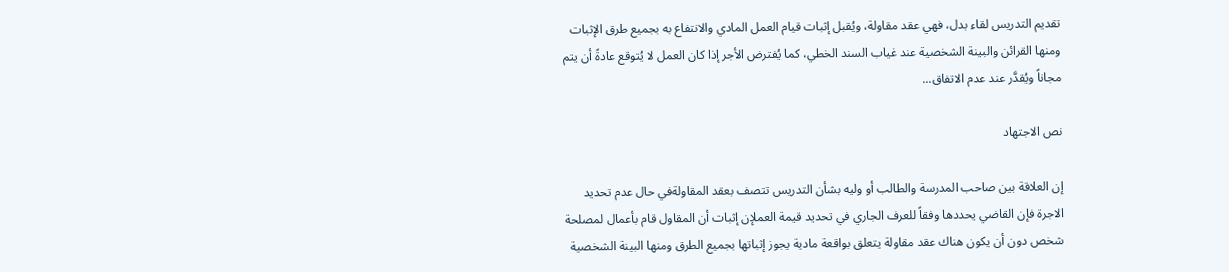تقديم التدريس لقاء بدل، فهي عقد مقاولة، ويُقبل إثبات قيام العمل المادي والانتفاع به بجميع طرق الإثبات ومنها القرائن والبينة الشخصية عند غياب السند الخطي، كما يُفترض الأجر إذا كان العمل لا يُتوقع عادةً أن يتم مجاناً ويُقدَّر عند عدم الاتفاق...

نص الاجتهاد

إن العلاقة بين صاحب المدرسة والطالب أو وليه بشأن التدريس تتصف بعقد المقاولةفي حال عدم تحديد الاجرة فإن القاضي يحددها وفقاً للعرف الجاري في تحديد قيمة العملإن إثبات أن المقاول قام بأعمال لمصلحة شخص دون أن يكون هناك عقد مقاولة يتعلق بواقعة مادية يجوز إثباتها بجميع الطرق ومنها البينة الشخصية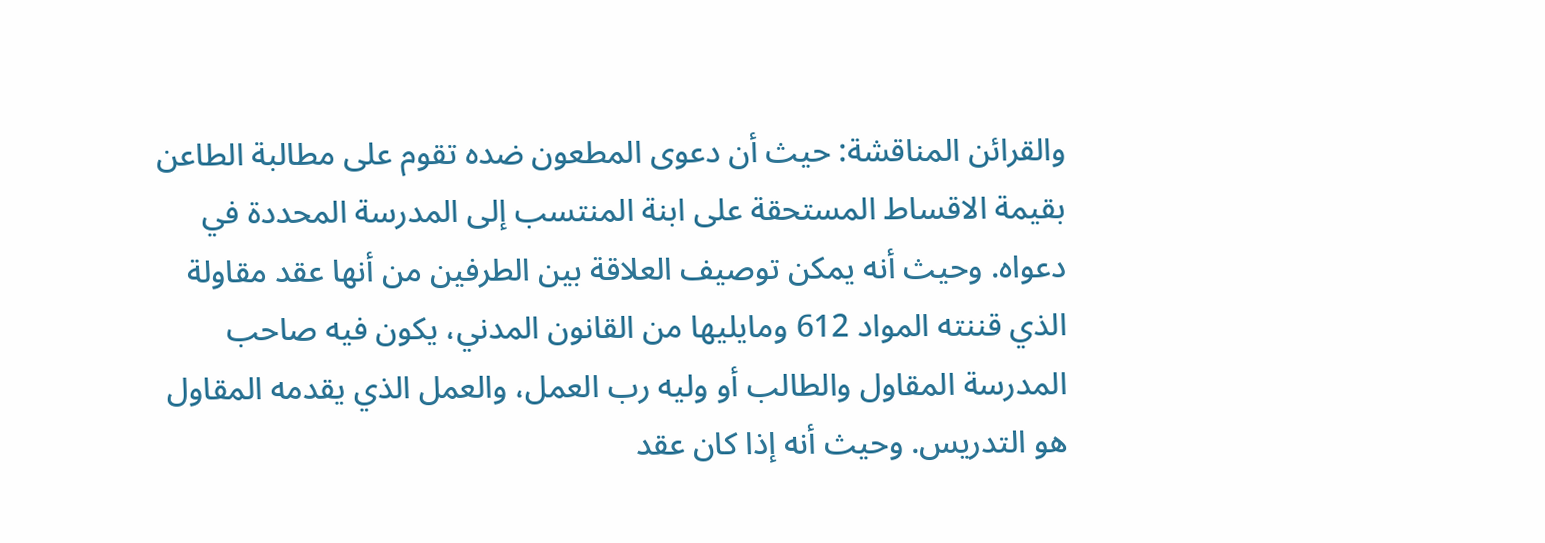والقرائن المناقشة: حيث أن دعوى المطعون ضده تقوم على مطالبة الطاعن بقيمة الاقساط المستحقة على ابنة المنتسب إلى المدرسة المحددة في دعواه. وحيث أنه يمكن توصيف العلاقة بين الطرفين من أنها عقد مقاولة الذي قننته المواد 612 ومايليها من القانون المدني، يكون فيه صاحب المدرسة المقاول والطالب أو وليه رب العمل، والعمل الذي يقدمه المقاول هو التدريس. وحيث أنه إذا كان عقد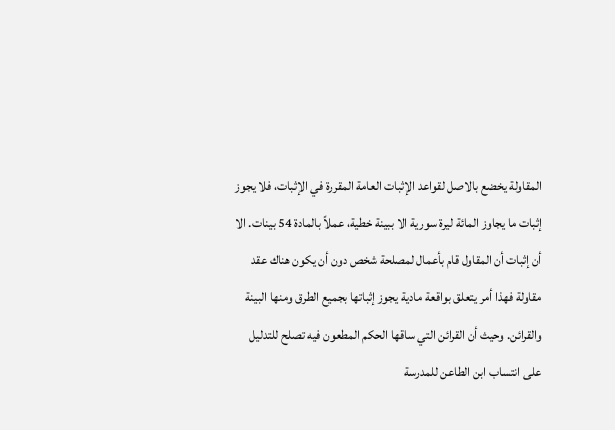المقاولة يخضع بالاصل لقواعد الإثبات العامة المقررة في الإثبات، فلا يجوز إثبات ما يجاوز المائة ليرة سورية الا ببينة خطية، عملاً بالمادة 54 بينات. الا أن إثبات أن المقاول قام بأعمال لمصلحة شخص دون أن يكون هناك عقد مقاولة فهذا أمر يتعلق بواقعة مادية يجوز إثباتها بجميع الطرق ومنها البينة والقرائن. وحيث أن القرائن التي ساقها الحكم المطعون فيه تصلح للتدليل على انتساب ابن الطاعن للمدرسة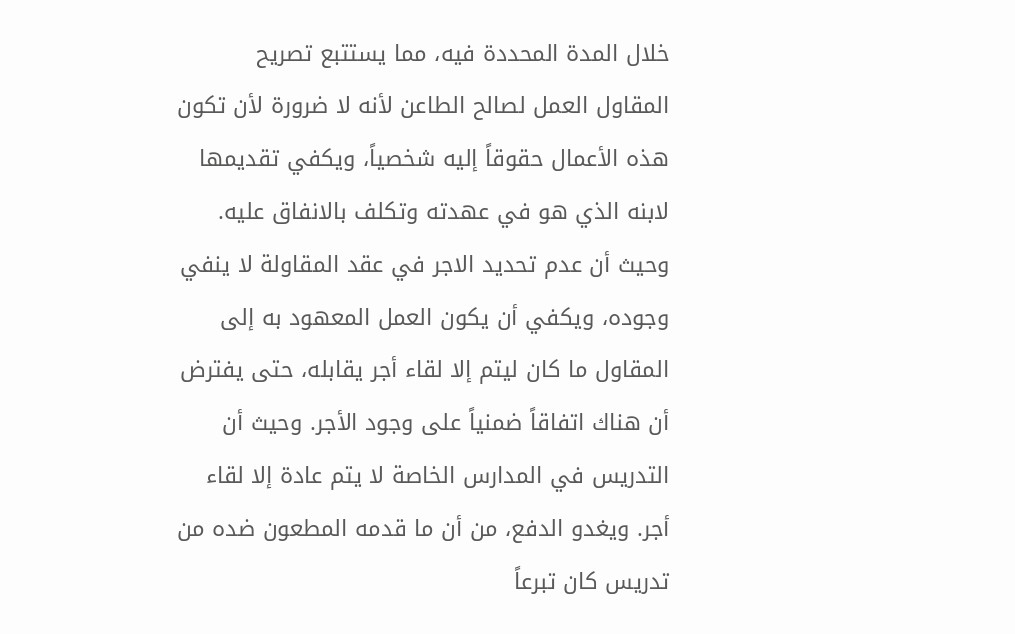خلال المدة المحددة فيه، مما يستتبع تصريح المقاول العمل لصالح الطاعن لأنه لا ضرورة لأن تكون هذه الأعمال حقوقاً إليه شخصياً، ويكفي تقديمها لابنه الذي هو في عهدته وتكلف بالانفاق عليه. وحيث أن عدم تحديد الاجر في عقد المقاولة لا ينفي وجوده، ويكفي أن يكون العمل المعهود به إلى المقاول ما كان ليتم إلا لقاء أجر يقابله، حتى يفترض أن هناك اتفاقاً ضمنياً على وجود الأجر. وحيث أن التدريس في المدارس الخاصة لا يتم عادة إلا لقاء أجر. ويغدو الدفع، من أن ما قدمه المطعون ضده من تدريس كان تبرعاً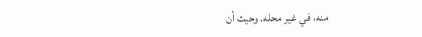منه، في غير محله. وحيث أن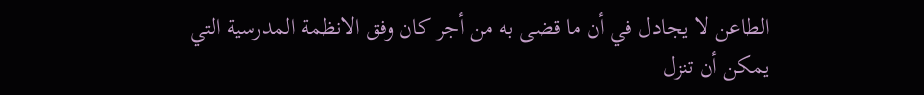الطاعن لا يجادل في أن ما قضى به من أجر كان وفق الانظمة المدرسية التي يمكن أن تنزل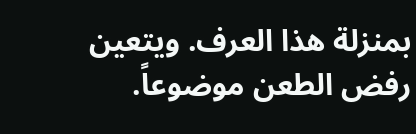بمنزلة هذا العرف. ويتعين رفض الطعن موضوعاً.